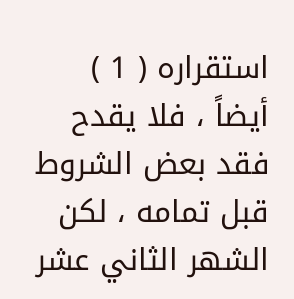استقراره ( 1 ) أيضاً ، فلا يقدح فقد بعض الشروط قبل تمامه ، لكن الشهر الثاني عشر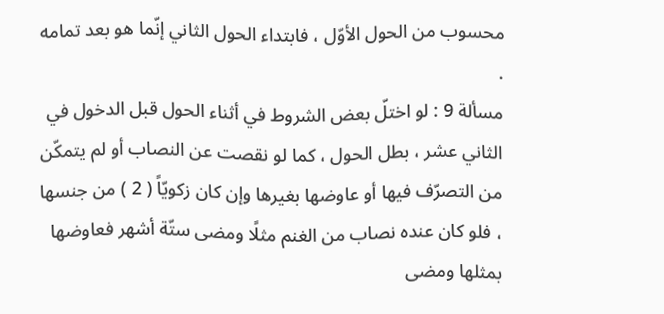محسوب من الحول الأوّل ، فابتداء الحول الثاني إنّما هو بعد تمامه .
مسألة 9 : لو اختلّ بعض الشروط في أثناء الحول قبل الدخول في الثاني عشر ، بطل الحول ، كما لو نقصت عن النصاب أو لم يتمكّن من التصرّف فيها أو عاوضها بغيرها وإن كان زكويّاً ( 2 ) من جنسها ، فلو كان عنده نصاب من الغنم مثلًا ومضى ستّة أشهر فعاوضها بمثلها ومضى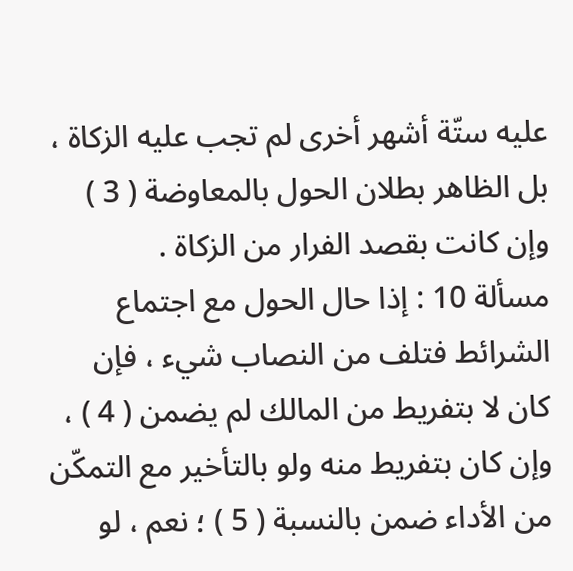عليه ستّة أشهر أخرى لم تجب عليه الزكاة ، بل الظاهر بطلان الحول بالمعاوضة ( 3 ) وإن كانت بقصد الفرار من الزكاة .
مسألة 10 : إذا حال الحول مع اجتماع الشرائط فتلف من النصاب شيء ، فإن كان لا بتفريط من المالك لم يضمن ( 4 ) ، وإن كان بتفريط منه ولو بالتأخير مع التمكّن من الأداء ضمن بالنسبة ( 5 ) ؛ نعم ، لو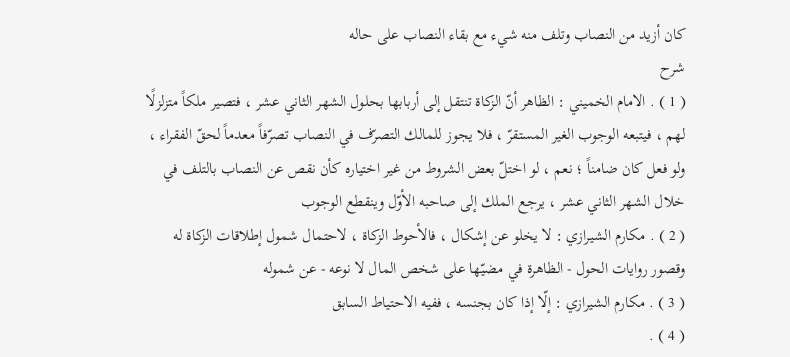كان أزيد من النصاب وتلف منه شيء مع بقاء النصاب على حاله
شرح
( 1 ) . الامام الخميني : الظاهر أنّ الزكاة تنتقل إلى أربابها بحلول الشهر الثاني عشر ، فتصير ملكاً متزلزلًا لهم ، فيتبعه الوجوب الغير المستقرّ ، فلا يجوز للمالك التصرّف في النصاب تصرّفاً معدماً لحقّ الفقراء ، ولو فعل كان ضامناً ؛ نعم ، لو اختلّ بعض الشروط من غير اختياره كأن نقص عن النصاب بالتلف في خلال الشهر الثاني عشر ، يرجع الملك إلى صاحبه الأوّل وينقطع الوجوب
( 2 ) . مكارم الشيرازي : لا يخلو عن إشكال ، فالأحوط الزكاة ، لاحتمال شمول إطلاقات الزكاة له وقصور روايات الحول - الظاهرة في مضيّها على شخص المال لا نوعه - عن شموله
( 3 ) . مكارم الشيرازي : إلّا إذا كان بجنسه ، ففيه الاحتياط السابق
( 4 ) .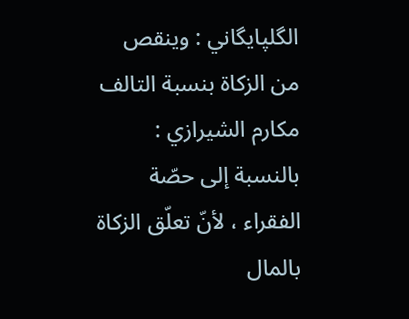الگلپايگاني : وينقص من الزكاة بنسبة التالف
مكارم الشيرازي : بالنسبة إلى حصّة الفقراء ، لأنّ تعلّق الزكاة بالمال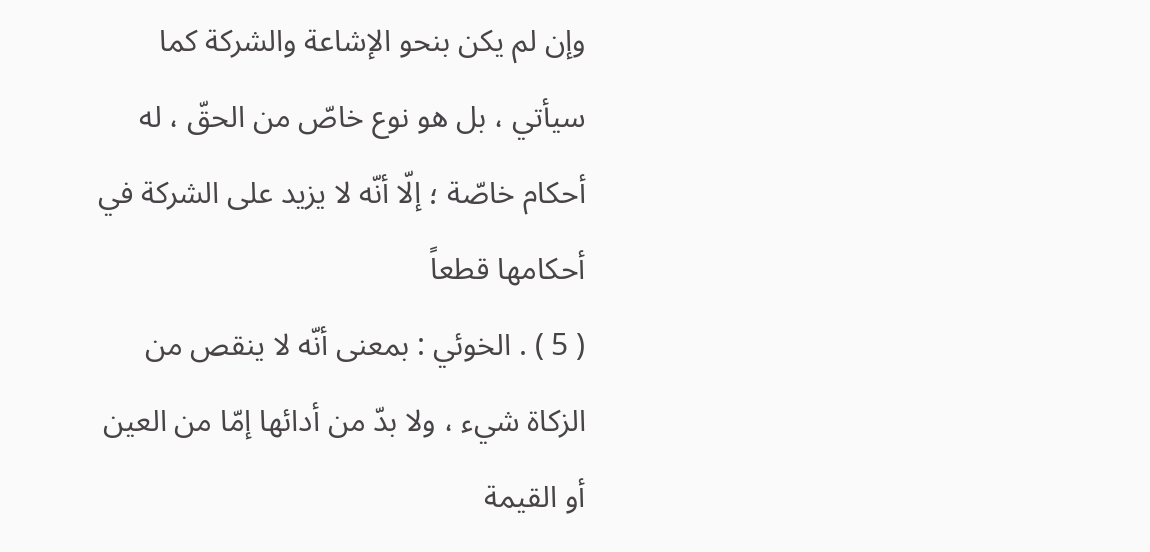وإن لم يكن بنحو الإشاعة والشركة كما سيأتي ، بل هو نوع خاصّ من الحقّ ، له أحكام خاصّة ؛ إلّا أنّه لا يزيد على الشركة في أحكامها قطعاً
( 5 ) . الخوئي : بمعنى أنّه لا ينقص من الزكاة شيء ، ولا بدّ من أدائها إمّا من العين أو القيمة